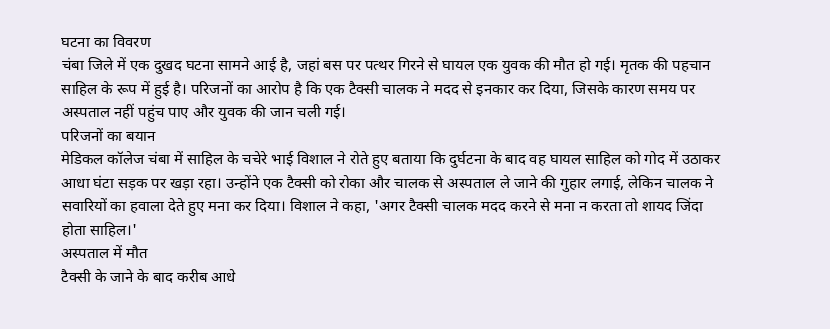घटना का विवरण
चंबा जिले में एक दुखद घटना सामने आई है, जहां बस पर पत्थर गिरने से घायल एक युवक की मौत हो गई। मृतक की पहचान साहिल के रूप में हुई है। परिजनों का आरोप है कि एक टैक्सी चालक ने मदद से इनकार कर दिया, जिसके कारण समय पर अस्पताल नहीं पहुंच पाए और युवक की जान चली गई।
परिजनों का बयान
मेडिकल कॉलेज चंबा में साहिल के चचेरे भाई विशाल ने रोते हुए बताया कि दुर्घटना के बाद वह घायल साहिल को गोद में उठाकर आधा घंटा सड़क पर खड़ा रहा। उन्होंने एक टैक्सी को रोका और चालक से अस्पताल ले जाने की गुहार लगाई, लेकिन चालक ने सवारियों का हवाला देते हुए मना कर दिया। विशाल ने कहा, 'अगर टैक्सी चालक मदद करने से मना न करता तो शायद जिंदा होता साहिल।'
अस्पताल में मौत
टैक्सी के जाने के बाद करीब आधे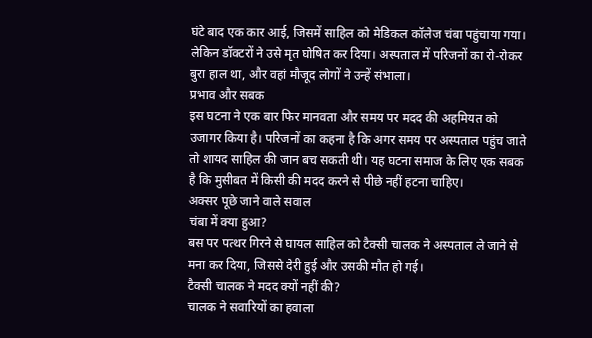घंटे बाद एक कार आई, जिसमें साहिल को मेडिकल कॉलेज चंबा पहुंचाया गया। लेकिन डॉक्टरों ने उसे मृत घोषित कर दिया। अस्पताल में परिजनों का रो-रोकर बुरा हाल था, और वहां मौजूद लोगों ने उन्हें संभाला।
प्रभाव और सबक
इस घटना ने एक बार फिर मानवता और समय पर मदद की अहमियत को उजागर किया है। परिजनों का कहना है कि अगर समय पर अस्पताल पहुंच जाते तो शायद साहिल की जान बच सकती थी। यह घटना समाज के लिए एक सबक है कि मुसीबत में किसी की मदद करने से पीछे नहीं हटना चाहिए।
अक्सर पूछे जाने वाले सवाल
चंबा में क्या हुआ?
बस पर पत्थर गिरने से घायल साहिल को टैक्सी चालक ने अस्पताल ले जाने से मना कर दिया, जिससे देरी हुई और उसकी मौत हो गई।
टैक्सी चालक ने मदद क्यों नहीं की?
चालक ने सवारियों का हवाला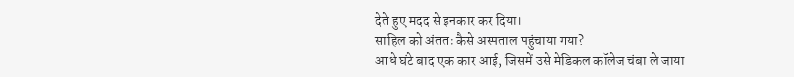देते हुए मदद से इनकार कर दिया।
साहिल को अंततः कैसे अस्पताल पहुंचाया गया?
आधे घंटे बाद एक कार आई, जिसमें उसे मेडिकल कॉलेज चंबा ले जाया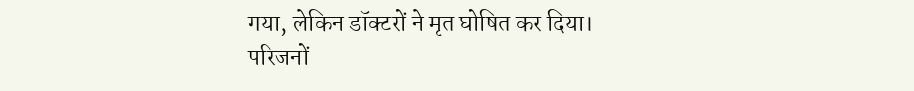गया, लेकिन डॉक्टरों ने मृत घोषित कर दिया।
परिजनों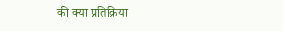की क्या प्रतिक्रिया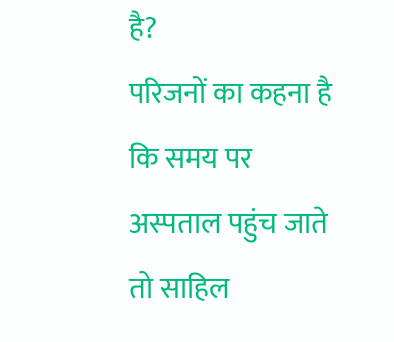है?
परिजनों का कहना है कि समय पर अस्पताल पहुंच जाते तो साहिल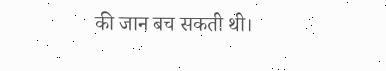की जान बच सकती थी।